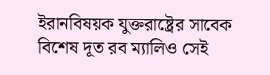ইরানবিষয়ক যুক্তরাষ্ট্রের সাবেক বিশেষ দূত রব ম্যালিও সেই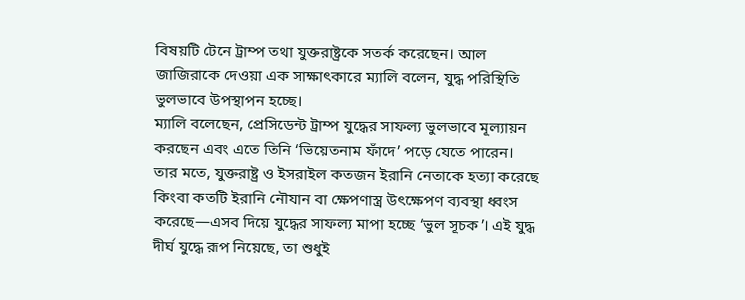বিষয়টি টেনে ট্রাম্প তথা যুক্তরাষ্ট্রকে সতর্ক করেছেন। আল জাজিরাকে দেওয়া এক সাক্ষাৎকারে ম্যালি বলেন, যুদ্ধ পরিস্থিতি ভুলভাবে উপস্থাপন হচ্ছে।
ম্যালি বলেছেন, প্রেসিডেন্ট ট্রাম্প যুদ্ধের সাফল্য ভুলভাবে মূল্যায়ন করছেন এবং এতে তিনি ‘ভিয়েতনাম ফাঁদে’ পড়ে যেতে পারেন।
তার মতে, যুক্তরাষ্ট্র ও ইসরাইল কতজন ইরানি নেতাকে হত্যা করেছে কিংবা কতটি ইরানি নৌযান বা ক্ষেপণাস্ত্র উৎক্ষেপণ ব্যবস্থা ধ্বংস করেছে—এসব দিয়ে যুদ্ধের সাফল্য মাপা হচ্ছে ‘ভুল সূচক’। এই যুদ্ধ দীর্ঘ যুদ্ধে রূপ নিয়েছে, তা শুধুই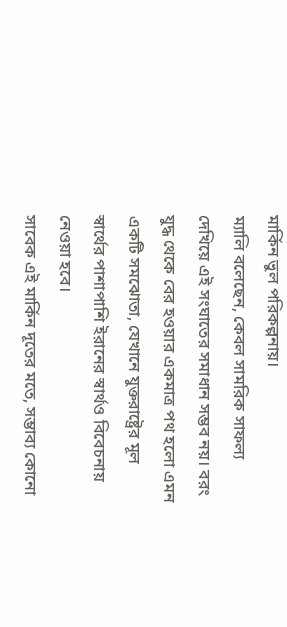মার্কিন ভুল পরিকল্পনায়।
ম্যালি বলেছেন, কেবল সামরিক সাফল্য দেখিয়ে এই সংঘাতের সমাধান সম্ভব নয়। বরং যুদ্ধ থেকে বের হওয়ার একমাত্র পথ হলো এমন একটি সমঝোতা, যেখানে যুক্তরাষ্ট্রের মূল স্বার্থের পাশাপাশি ইরানের স্বার্থও বিবেচনায় নেওয়া হবে।
সাবেক এই মার্কিন দূতের মতে, সম্ভাব্য কোনো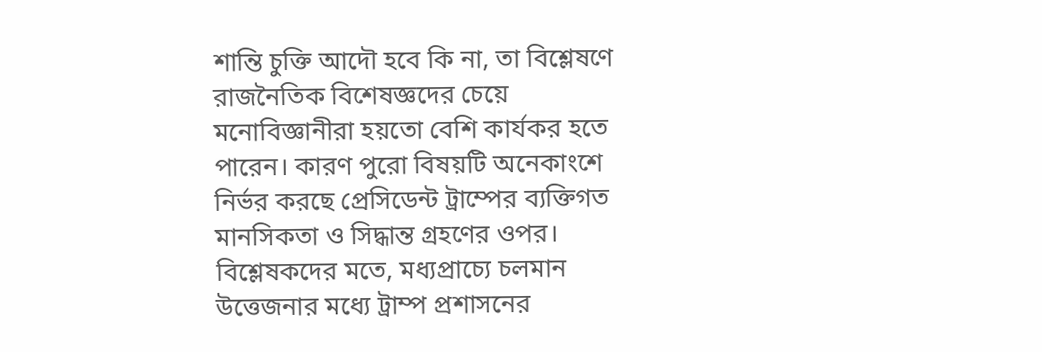শান্তি চুক্তি আদৌ হবে কি না, তা বিশ্লেষণে রাজনৈতিক বিশেষজ্ঞদের চেয়ে মনোবিজ্ঞানীরা হয়তো বেশি কার্যকর হতে পারেন। কারণ পুরো বিষয়টি অনেকাংশে নির্ভর করছে প্রেসিডেন্ট ট্রাম্পের ব্যক্তিগত মানসিকতা ও সিদ্ধান্ত গ্রহণের ওপর।
বিশ্লেষকদের মতে, মধ্যপ্রাচ্যে চলমান উত্তেজনার মধ্যে ট্রাম্প প্রশাসনের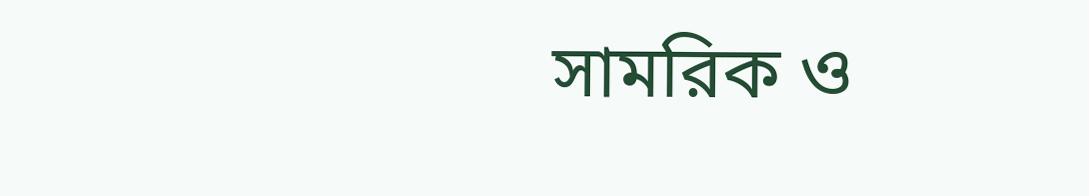সামরিক ও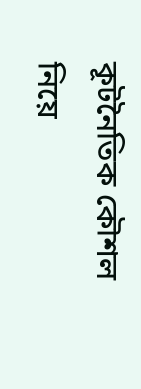কূটনৈতিক কৌশল নিয়ে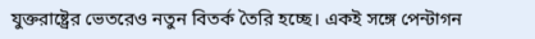যুক্তরাষ্ট্রের ভেতরেও নতুন বিতর্ক তৈরি হচ্ছে। একই সঙ্গে পেন্টাগন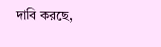দাবি করছে,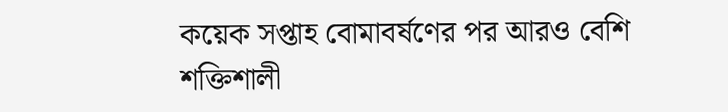কয়েক সপ্তাহ বোমাবর্ষণের পর আরও বেশি শক্তিশালী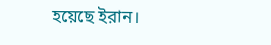হয়েছে ইরান।